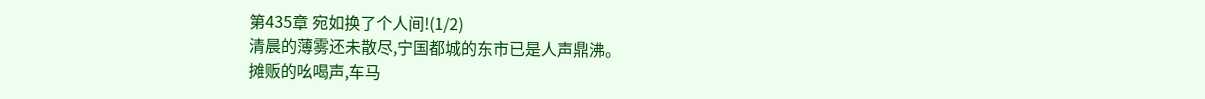第435章 宛如换了个人间!(1/2)
清晨的薄雾还未散尽,宁国都城的东市已是人声鼎沸。
摊贩的吆喝声,车马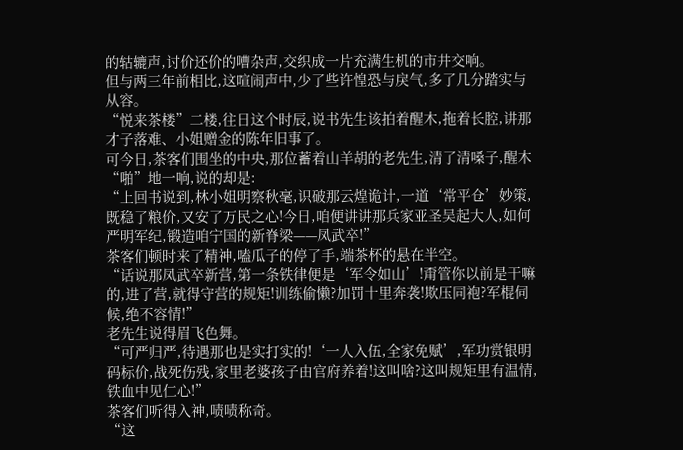的轱辘声,讨价还价的嘈杂声,交织成一片充满生机的市井交响。
但与两三年前相比,这喧闹声中,少了些许惶恐与戾气,多了几分踏实与从容。
“悦来茶楼”二楼,往日这个时辰,说书先生该拍着醒木,拖着长腔,讲那才子落难、小姐赠金的陈年旧事了。
可今日,茶客们围坐的中央,那位蓄着山羊胡的老先生,清了清嗓子,醒木“啪”地一响,说的却是:
“上回书说到,林小姐明察秋毫,识破那云煌诡计,一道‘常平仓’妙策,既稳了粮价,又安了万民之心!今日,咱便讲讲那兵家亚圣吴起大人,如何严明军纪,锻造咱宁国的新脊梁——凤武卒!”
茶客们顿时来了精神,嗑瓜子的停了手,端茶杯的悬在半空。
“话说那凤武卒新营,第一条铁律便是‘军令如山’!甭管你以前是干嘛的,进了营,就得守营的规矩!训练偷懒?加罚十里奔袭!欺压同袍?军棍伺候,绝不容情!”
老先生说得眉飞色舞。
“可严归严,待遇那也是实打实的!‘一人入伍,全家免赋’,军功赏银明码标价,战死伤残,家里老婆孩子由官府养着!这叫啥?这叫规矩里有温情,铁血中见仁心!”
茶客们听得入神,啧啧称奇。
“这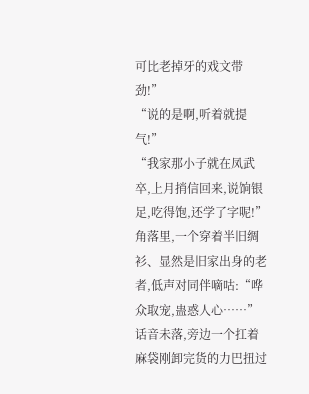可比老掉牙的戏文带劲!”
“说的是啊,听着就提气!”
“我家那小子就在凤武卒,上月捎信回来,说饷银足,吃得饱,还学了字呢!”
角落里,一个穿着半旧绸衫、显然是旧家出身的老者,低声对同伴嘀咕:“哗众取宠,蛊惑人心……”
话音未落,旁边一个扛着麻袋刚卸完货的力巴扭过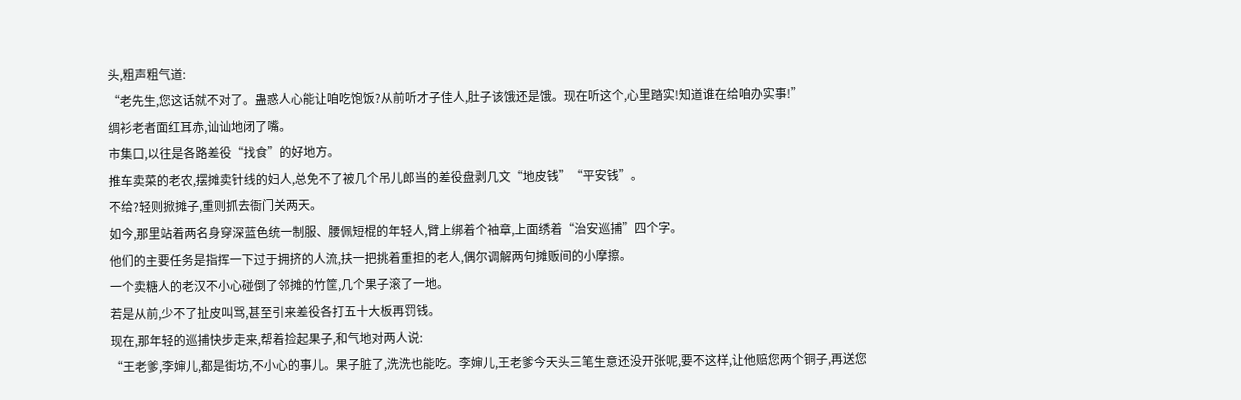头,粗声粗气道:
“老先生,您这话就不对了。蛊惑人心能让咱吃饱饭?从前听才子佳人,肚子该饿还是饿。现在听这个,心里踏实!知道谁在给咱办实事!”
绸衫老者面红耳赤,讪讪地闭了嘴。
市集口,以往是各路差役“找食”的好地方。
推车卖菜的老农,摆摊卖针线的妇人,总免不了被几个吊儿郎当的差役盘剥几文“地皮钱”“平安钱”。
不给?轻则掀摊子,重则抓去衙门关两天。
如今,那里站着两名身穿深蓝色统一制服、腰佩短棍的年轻人,臂上绑着个袖章,上面绣着“治安巡捕”四个字。
他们的主要任务是指挥一下过于拥挤的人流,扶一把挑着重担的老人,偶尔调解两句摊贩间的小摩擦。
一个卖糖人的老汉不小心碰倒了邻摊的竹筐,几个果子滚了一地。
若是从前,少不了扯皮叫骂,甚至引来差役各打五十大板再罚钱。
现在,那年轻的巡捕快步走来,帮着捡起果子,和气地对两人说:
“王老爹,李婶儿,都是街坊,不小心的事儿。果子脏了,洗洗也能吃。李婶儿,王老爹今天头三笔生意还没开张呢,要不这样,让他赔您两个铜子,再送您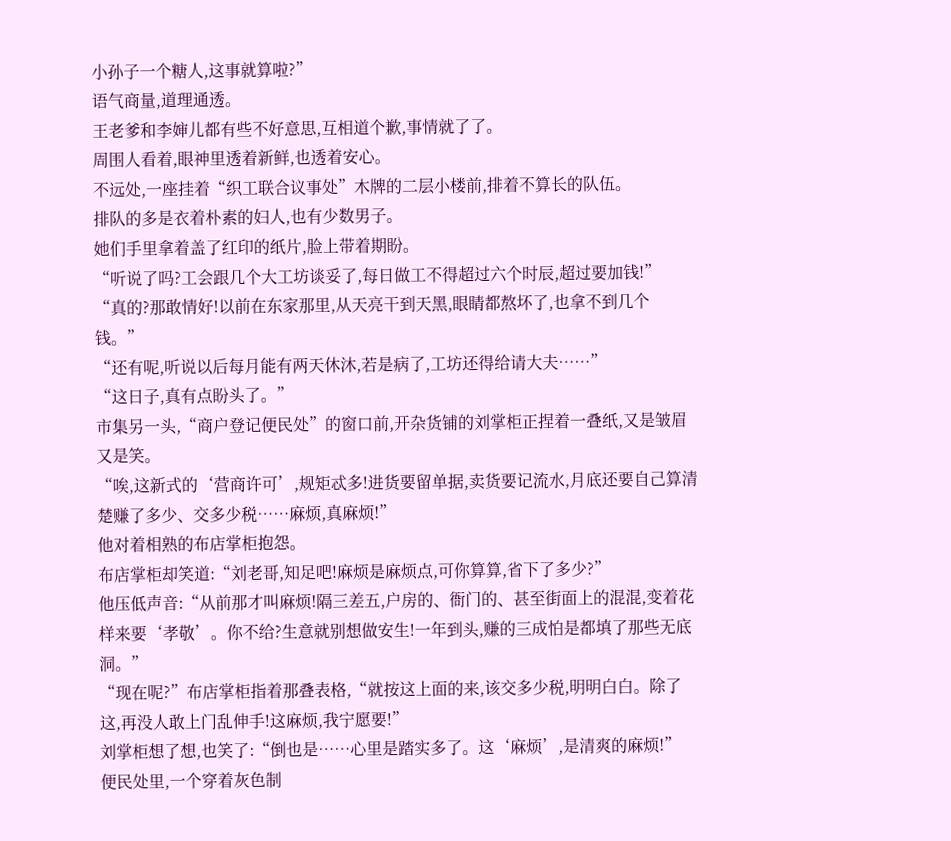小孙子一个糖人,这事就算啦?”
语气商量,道理通透。
王老爹和李婶儿都有些不好意思,互相道个歉,事情就了了。
周围人看着,眼神里透着新鲜,也透着安心。
不远处,一座挂着“织工联合议事处”木牌的二层小楼前,排着不算长的队伍。
排队的多是衣着朴素的妇人,也有少数男子。
她们手里拿着盖了红印的纸片,脸上带着期盼。
“听说了吗?工会跟几个大工坊谈妥了,每日做工不得超过六个时辰,超过要加钱!”
“真的?那敢情好!以前在东家那里,从天亮干到天黑,眼睛都熬坏了,也拿不到几个钱。”
“还有呢,听说以后每月能有两天休沐,若是病了,工坊还得给请大夫……”
“这日子,真有点盼头了。”
市集另一头,“商户登记便民处”的窗口前,开杂货铺的刘掌柜正捏着一叠纸,又是皱眉又是笑。
“唉,这新式的‘营商许可’,规矩忒多!进货要留单据,卖货要记流水,月底还要自己算清楚赚了多少、交多少税……麻烦,真麻烦!”
他对着相熟的布店掌柜抱怨。
布店掌柜却笑道:“刘老哥,知足吧!麻烦是麻烦点,可你算算,省下了多少?”
他压低声音:“从前那才叫麻烦!隔三差五,户房的、衙门的、甚至街面上的混混,变着花样来要‘孝敬’。你不给?生意就别想做安生!一年到头,赚的三成怕是都填了那些无底洞。”
“现在呢?”布店掌柜指着那叠表格,“就按这上面的来,该交多少税,明明白白。除了这,再没人敢上门乱伸手!这麻烦,我宁愿要!”
刘掌柜想了想,也笑了:“倒也是……心里是踏实多了。这‘麻烦’,是清爽的麻烦!”
便民处里,一个穿着灰色制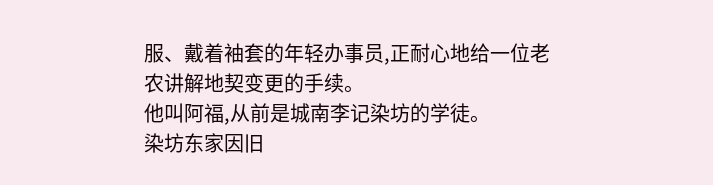服、戴着袖套的年轻办事员,正耐心地给一位老农讲解地契变更的手续。
他叫阿福,从前是城南李记染坊的学徒。
染坊东家因旧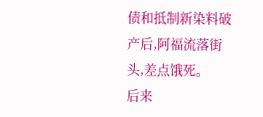债和抵制新染料破产后,阿福流落街头,差点饿死。
后来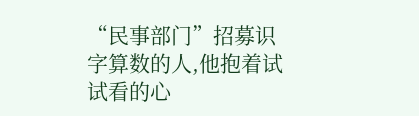“民事部门”招募识字算数的人,他抱着试试看的心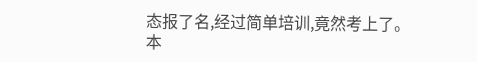态报了名,经过简单培训,竟然考上了。
本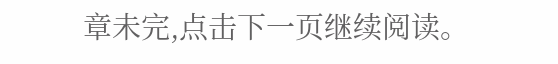章未完,点击下一页继续阅读。